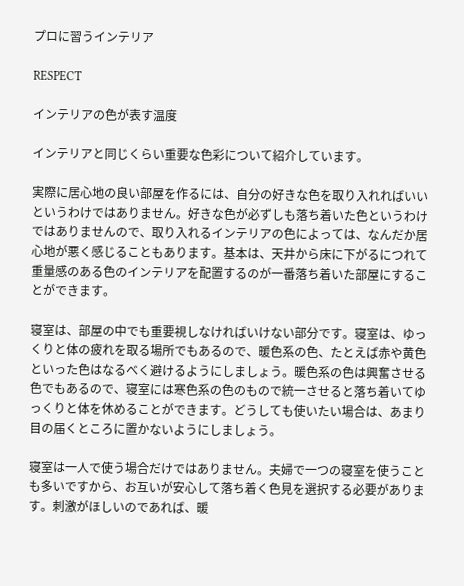プロに習うインテリア

RESPECT

インテリアの色が表す温度

インテリアと同じくらい重要な色彩について紹介しています。

実際に居心地の良い部屋を作るには、自分の好きな色を取り入れればいいというわけではありません。好きな色が必ずしも落ち着いた色というわけではありませんので、取り入れるインテリアの色によっては、なんだか居心地が悪く感じることもあります。基本は、天井から床に下がるにつれて重量感のある色のインテリアを配置するのが一番落ち着いた部屋にすることができます。

寝室は、部屋の中でも重要視しなければいけない部分です。寝室は、ゆっくりと体の疲れを取る場所でもあるので、暖色系の色、たとえば赤や黄色といった色はなるべく避けるようにしましょう。暖色系の色は興奮させる色でもあるので、寝室には寒色系の色のもので統一させると落ち着いてゆっくりと体を休めることができます。どうしても使いたい場合は、あまり目の届くところに置かないようにしましょう。

寝室は一人で使う場合だけではありません。夫婦で一つの寝室を使うことも多いですから、お互いが安心して落ち着く色見を選択する必要があります。刺激がほしいのであれば、暖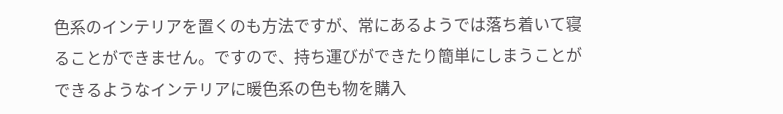色系のインテリアを置くのも方法ですが、常にあるようでは落ち着いて寝ることができません。ですので、持ち運びができたり簡単にしまうことができるようなインテリアに暖色系の色も物を購入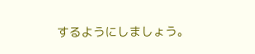するようにしましょう。